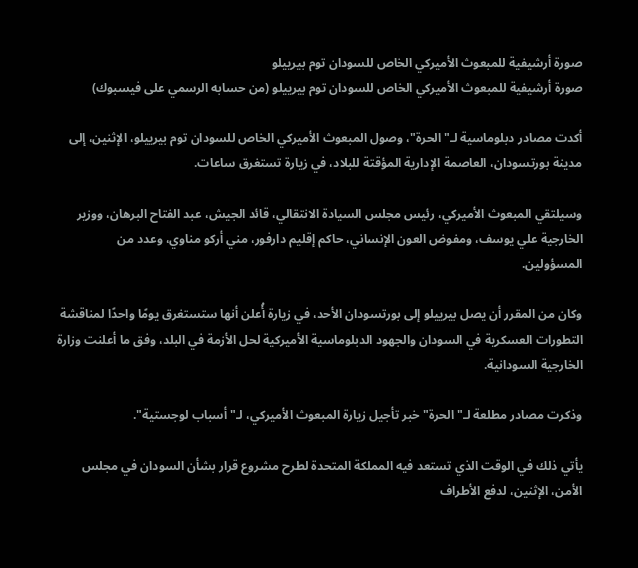صورة أرشيفية للمبعوث الأميركي الخاص للسودان توم بيرييلو
صورة أرشيفية للمبعوث الأميركي الخاص للسودان توم بيرييلو (من حسابه الرسمي على فيسبوك)

أكدت مصادر دبلوماسية لـ"الحرة"، وصول المبعوث الأميركي الخاص للسودان توم بيرييلو، الإثنين، إلى مدينة بورتسودان، العاصمة الإدارية المؤقتة للبلاد، في زيارة تستغرق ساعات.

وسيلتقي المبعوث الأميركي، رئيس مجلس السيادة الانتقالي، قائد الجيش، عبد الفتاح البرهان، ووزير الخارجية علي يوسف، ومفوض العون الإنساني، حاكم إقليم دارفور، مني أركو مناوي، وعدد من المسؤولين.

وكان من المقرر أن يصل بيرييلو إلى بورتسودان الأحد، في زيارة أُعلن أنها ستستغرق يومًا واحدًا لمناقشة التطورات العسكرية في السودان والجهود الدبلوماسية الأميركية لحل الأزمة في البلد، وفق ما أعلنت وزارة الخارجية السودانية.

وذكرت مصادر مطلعة لـ"الحرة" خبر تأجيل زيارة المبعوث الأميركي، لـ"أسباب لوجستية".

يأتي ذلك في الوقت الذي تستعد فيه المملكة المتحدة لطرح مشروع قرار بشأن السودان في مجلس الأمن، الإثنين، لدفع الأطراف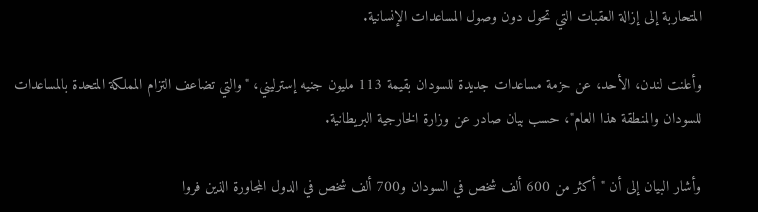المتحاربة إلى إزالة العقبات التي تحول دون وصول المساعدات الإنسانية.

وأعلنت لندن، الأحد، عن حزمة مساعدات جديدة للسودان بقيمة 113 مليون جنيه إسترليني، "والتي تضاعف التزام المملكة المتحدة بالمساعدات للسودان والمنطقة هذا العام"، حسب بيان صادر عن وزارة الخارجية البريطانية.

وأشار البيان إلى أن "أكثر من 600 ألف شخص في السودان و700 ألف شخص في الدول المجاورة الذين فروا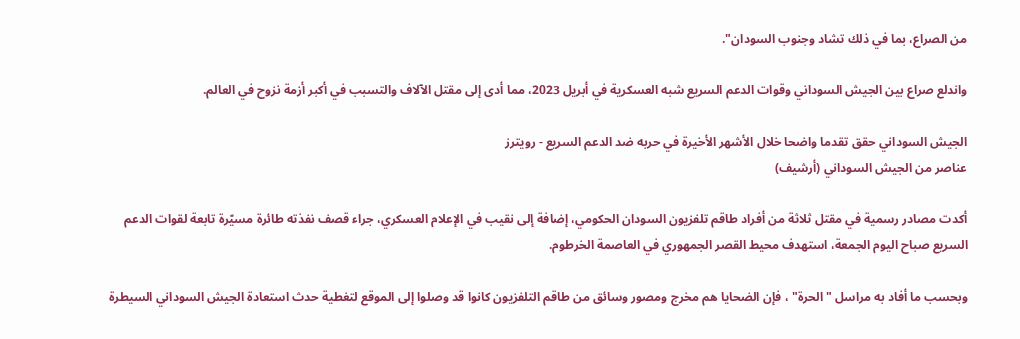من الصراع، بما في ذلك تشاد وجنوب السودان".

واندلع صراع بين الجيش السوداني وقوات الدعم السريع شبه العسكرية في أبريل 2023، مما أدى إلى مقتل الآلاف والتسبب في أكبر أزمة نزوح في العالم.

الجيش السوداني حقق تقدما واضحا خلال الأشهر الأخيرة في حربه ضد الدعم السريع - رويترز
عناصر من الجيش السوداني (أرشيف)

أكدت مصادر رسمية في مقتل ثلاثة من أفراد طاقم تلفزيون السودان الحكومي، إضافة إلى نقيب في الإعلام العسكري، جراء قصف نفذته طائرة مسيّرة تابعة لقوات الدعم السريع صباح اليوم الجمعة، استهدف محيط القصر الجمهوري في العاصمة الخرطوم.

وبحسب ما أفاد به مراسل "الحرة" ، فإن الضحايا هم مخرج ومصور وسائق من طاقم التلفزيون كانوا قد وصلوا إلى الموقع لتغطية حدث استعادة الجيش السوداني السيطرة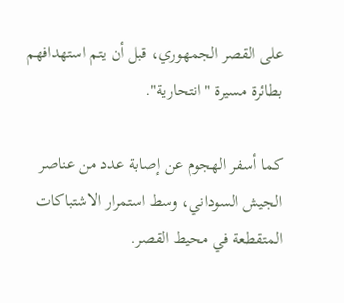على القصر الجمهوري، قبل أن يتم استهدافهم بطائرة مسيرة "انتحارية".

كما أسفر الهجوم عن إصابة عدد من عناصر الجيش السوداني، وسط استمرار الاشتباكات المتقطعة في محيط القصر.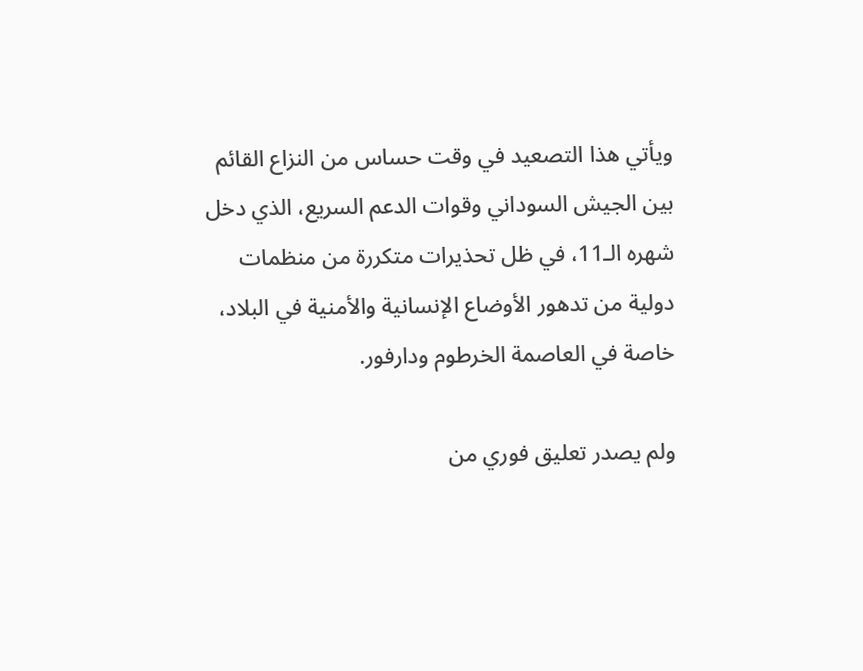ويأتي هذا التصعيد في وقت حساس من النزاع القائم بين الجيش السوداني وقوات الدعم السريع، الذي دخل شهره الـ11، في ظل تحذيرات متكررة من منظمات دولية من تدهور الأوضاع الإنسانية والأمنية في البلاد، خاصة في العاصمة الخرطوم ودارفور.

ولم يصدر تعليق فوري من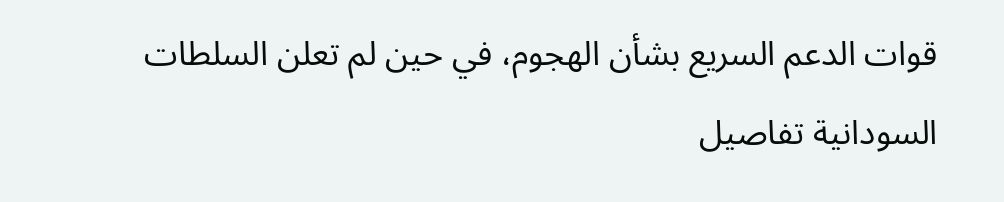قوات الدعم السريع بشأن الهجوم، في حين لم تعلن السلطات السودانية تفاصيل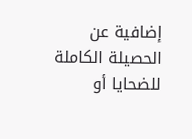إضافية عن الحصيلة الكاملة للضحايا أو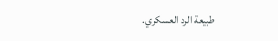طبيعة الرد العسكري.